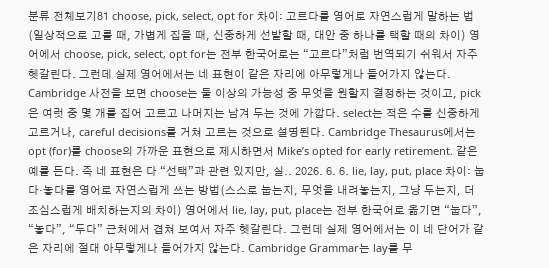분류 전체보기81 choose, pick, select, opt for 차이: 고르다를 영어로 자연스럽게 말하는 법(일상적으로 고를 때, 가볍게 집을 때, 신중하게 선발할 때, 대안 중 하나를 택할 때의 차이) 영어에서 choose, pick, select, opt for는 전부 한국어로는 “고르다”처럼 번역되기 쉬워서 자주 헷갈린다. 그런데 실제 영어에서는 네 표현이 같은 자리에 아무렇게나 들어가지 않는다. Cambridge 사전을 보면 choose는 둘 이상의 가능성 중 무엇을 원할지 결정하는 것이고, pick은 여럿 중 몇 개를 집어 고르고 나머지는 남겨 두는 것에 가깝다. select는 적은 수를 신중하게 고르거나, careful decisions를 거쳐 고르는 것으로 설명된다. Cambridge Thesaurus에서는 opt (for)를 choose의 가까운 표현으로 제시하면서 Mike’s opted for early retirement. 같은 예를 든다. 즉 네 표현은 다 “선택”과 관련 있지만, 실.. 2026. 6. 6. lie, lay, put, place 차이: 눕다·놓다를 영어로 자연스럽게 쓰는 방법(스스로 눕는지, 무엇을 내려놓는지, 그냥 두는지, 더 조심스럽게 배치하는지의 차이) 영어에서 lie, lay, put, place는 전부 한국어로 옮기면 “눕다”, “놓다”, “두다” 근처에서 겹쳐 보여서 자주 헷갈린다. 그런데 실제 영어에서는 이 네 단어가 같은 자리에 절대 아무렇게나 들어가지 않는다. Cambridge Grammar는 lay를 무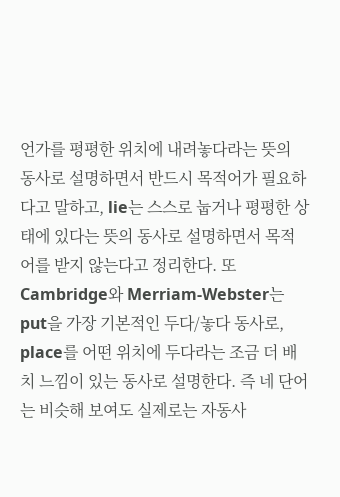언가를 평평한 위치에 내려놓다라는 뜻의 동사로 설명하면서 반드시 목적어가 필요하다고 말하고, lie는 스스로 눕거나 평평한 상태에 있다는 뜻의 동사로 설명하면서 목적어를 받지 않는다고 정리한다. 또 Cambridge와 Merriam-Webster는 put을 가장 기본적인 두다/놓다 동사로, place를 어떤 위치에 두다라는 조금 더 배치 느낌이 있는 동사로 설명한다. 즉 네 단어는 비슷해 보여도 실제로는 자동사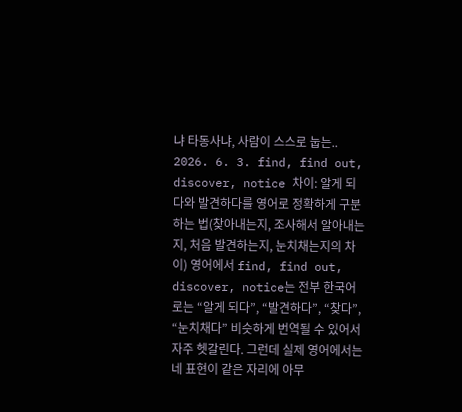냐 타동사냐, 사람이 스스로 눕는.. 2026. 6. 3. find, find out, discover, notice 차이: 알게 되다와 발견하다를 영어로 정확하게 구분하는 법(찾아내는지, 조사해서 알아내는지, 처음 발견하는지, 눈치채는지의 차이) 영어에서 find, find out, discover, notice는 전부 한국어로는 “알게 되다”, “발견하다”, “찾다”, “눈치채다” 비슷하게 번역될 수 있어서 자주 헷갈린다. 그런데 실제 영어에서는 네 표현이 같은 자리에 아무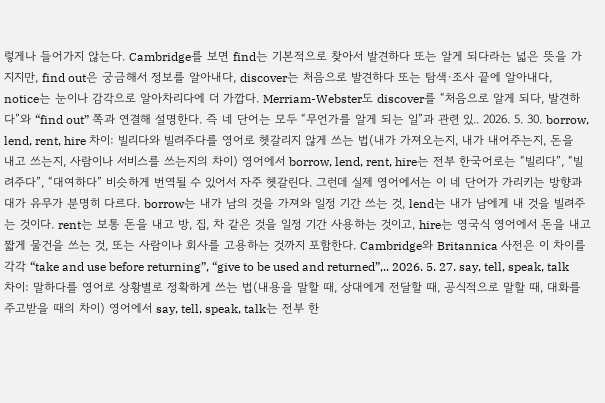렇게나 들어가지 않는다. Cambridge를 보면 find는 기본적으로 찾아서 발견하다 또는 알게 되다라는 넓은 뜻을 가지지만, find out은 궁금해서 정보를 알아내다, discover는 처음으로 발견하다 또는 탐색·조사 끝에 알아내다, notice는 눈이나 감각으로 알아차리다에 더 가깝다. Merriam-Webster도 discover를 “처음으로 알게 되다, 발견하다”와 “find out” 쪽과 연결해 설명한다. 즉 네 단어는 모두 “무언가를 알게 되는 일”과 관련 있.. 2026. 5. 30. borrow, lend, rent, hire 차이: 빌리다와 빌려주다를 영어로 헷갈리지 않게 쓰는 법(내가 가져오는지, 내가 내어주는지, 돈을 내고 쓰는지, 사람이나 서비스를 쓰는지의 차이) 영어에서 borrow, lend, rent, hire는 전부 한국어로는 “빌리다”, “빌려주다”, “대여하다” 비슷하게 번역될 수 있어서 자주 헷갈린다. 그런데 실제 영어에서는 이 네 단어가 가리키는 방향과 대가 유무가 분명히 다르다. borrow는 내가 남의 것을 가져와 일정 기간 쓰는 것, lend는 내가 남에게 내 것을 빌려주는 것이다. rent는 보통 돈을 내고 방, 집, 차 같은 것을 일정 기간 사용하는 것이고, hire는 영국식 영어에서 돈을 내고 짧게 물건을 쓰는 것, 또는 사람이나 회사를 고용하는 것까지 포함한다. Cambridge와 Britannica 사전은 이 차이를 각각 “take and use before returning”, “give to be used and returned”,.. 2026. 5. 27. say, tell, speak, talk 차이: 말하다를 영어로 상황별로 정확하게 쓰는 법(내용을 말할 때, 상대에게 전달할 때, 공식적으로 말할 때, 대화를 주고받을 때의 차이) 영어에서 say, tell, speak, talk는 전부 한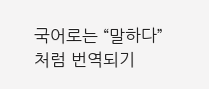국어로는 “말하다”처럼 번역되기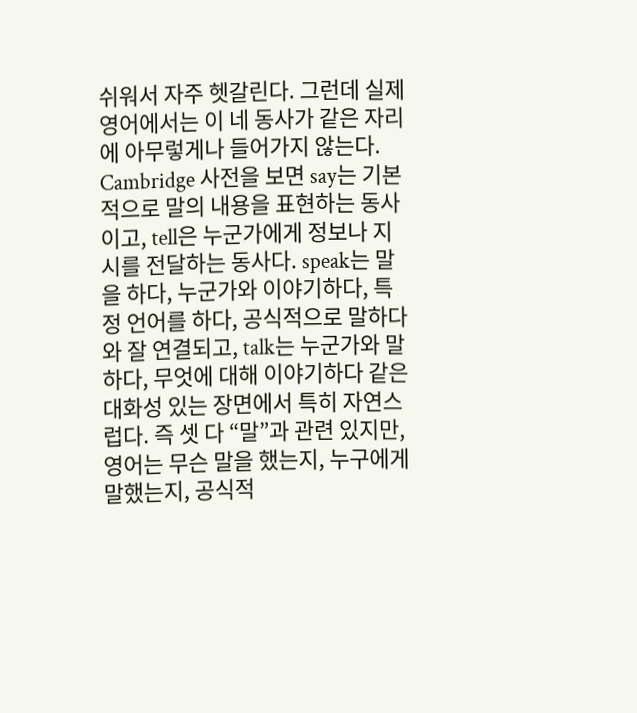쉬워서 자주 헷갈린다. 그런데 실제 영어에서는 이 네 동사가 같은 자리에 아무렇게나 들어가지 않는다. Cambridge 사전을 보면 say는 기본적으로 말의 내용을 표현하는 동사이고, tell은 누군가에게 정보나 지시를 전달하는 동사다. speak는 말을 하다, 누군가와 이야기하다, 특정 언어를 하다, 공식적으로 말하다와 잘 연결되고, talk는 누군가와 말하다, 무엇에 대해 이야기하다 같은 대화성 있는 장면에서 특히 자연스럽다. 즉 셋 다 “말”과 관련 있지만, 영어는 무슨 말을 했는지, 누구에게 말했는지, 공식적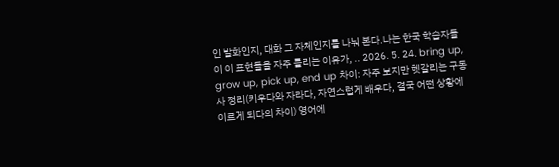인 발화인지, 대화 그 자체인지를 나눠 본다.나는 한국 학습자들이 이 표현들을 자주 틀리는 이유가, .. 2026. 5. 24. bring up, grow up, pick up, end up 차이: 자주 보지만 헷갈리는 구동사 정리(키우다와 자라다, 자연스럽게 배우다, 결국 어떤 상황에 이르게 되다의 차이) 영어에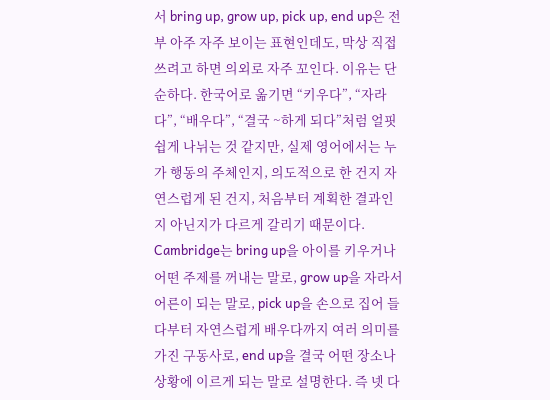서 bring up, grow up, pick up, end up은 전부 아주 자주 보이는 표현인데도, 막상 직접 쓰려고 하면 의외로 자주 꼬인다. 이유는 단순하다. 한국어로 옮기면 “키우다”, “자라다”, “배우다”, “결국 ~하게 되다”처럼 얼핏 쉽게 나뉘는 것 같지만, 실제 영어에서는 누가 행동의 주체인지, 의도적으로 한 건지 자연스럽게 된 건지, 처음부터 계획한 결과인지 아닌지가 다르게 갈리기 때문이다. Cambridge는 bring up을 아이를 키우거나 어떤 주제를 꺼내는 말로, grow up을 자라서 어른이 되는 말로, pick up을 손으로 집어 들다부터 자연스럽게 배우다까지 여러 의미를 가진 구동사로, end up을 결국 어떤 장소나 상황에 이르게 되는 말로 설명한다. 즉 넷 다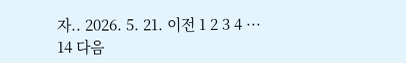자.. 2026. 5. 21. 이전 1 2 3 4 ··· 14 다음